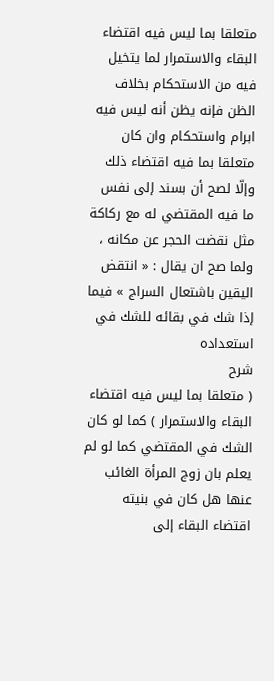متعلقا بما ليس فيه اقتضاء البقاء والاستمرار لما يتخيل فيه من الاستحكام بخلاف الظن فإنه يظن أنه ليس فيه ابرام واستحكام وان كان متعلقا بما فيه اقتضاء ذلك وإلّا لصح أن بسند إلى نفس ما فيه المقتضي له مع ركاكة مثل نقضت الحجر عن مكانه ، ولما صح ان يقال : « انتقض اليقين باشتعال السراج » فيما إذا شك في بقائه للشك في استعداده
شرح
( متعلقا بما ليس فيه اقتضاء البقاء والاستمرار ) كما لو كان الشك في المقتضي كما لو لم يعلم بان زوج المرأة الغائب عنها هل كان في بنيته اقتضاء البقاء إلى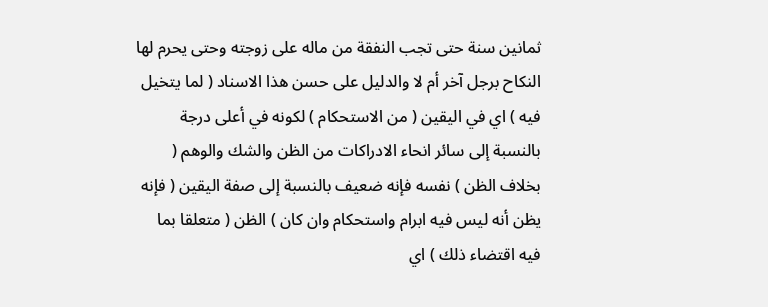ثمانين سنة حتى تجب النفقة من ماله على زوجته وحتى يحرم لها النكاح برجل آخر أم لا والدليل على حسن هذا الاسناد ( لما يتخيل فيه ) اي في اليقين ( من الاستحكام ) لكونه في أعلى درجة بالنسبة إلى سائر انحاء الادراكات من الظن والشك والوهم ( بخلاف الظن ) نفسه فإنه ضعيف بالنسبة إلى صفة اليقين ( فإنه يظن أنه ليس فيه ابرام واستحكام وان كان ) الظن ( متعلقا بما فيه اقتضاء ذلك ) اي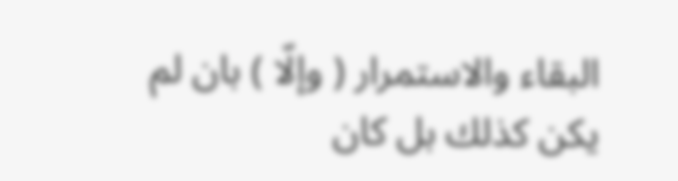البقاء والاستمرار ( وإلّا ) بان لم يكن كذلك بل كان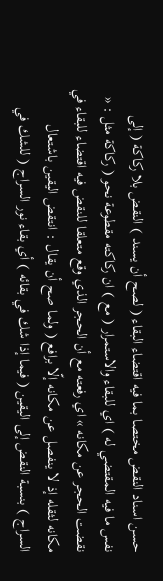حسن اسناد النقض مختصا بما فيه اقتضاء البقاء ( لصح أن يسند ) النقض بلا ركاكة ( إلى نفس ما فيه المقتضي له ) اي للبقاء والاستمرار ( مع ) ان ركاكته مقطوعة نحو ( ركاكة مثل : « نقضت الحجر عن مكانه » اي رفعته مع أن الحجر الذي وقع متعلقا للنقض فيه اقتضاء للبقاء في مكانه لثقله إذ لا ينفصل عن مكانه إلّا برافع ( ولما صح أن يقال : انتقض اليقين باشتعال السراج ) بنسبة النقض إلى اليقين ( فيما إذا شك في بقائه ) أي بقاء نور السراج ( للشك في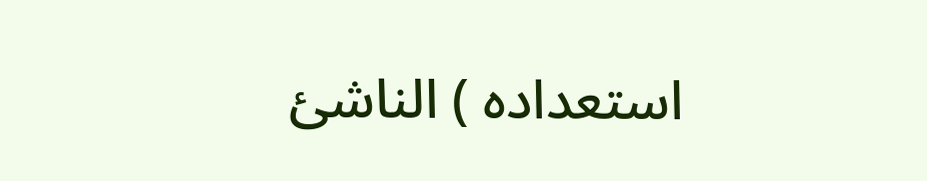استعداده ) الناشئ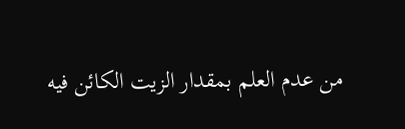من عدم العلم بمقدار الزيت الكائن فيه